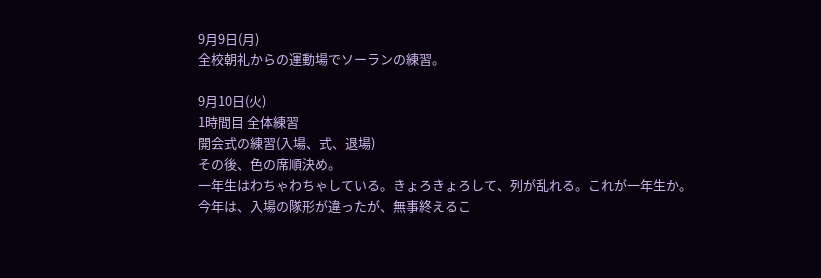9月9日(月)
全校朝礼からの運動場でソーランの練習。

9月10日(火)
1時間目 全体練習
開会式の練習(入場、式、退場)
その後、色の席順決め。
一年生はわちゃわちゃしている。きょろきょろして、列が乱れる。これが一年生か。
今年は、入場の隊形が違ったが、無事終えるこ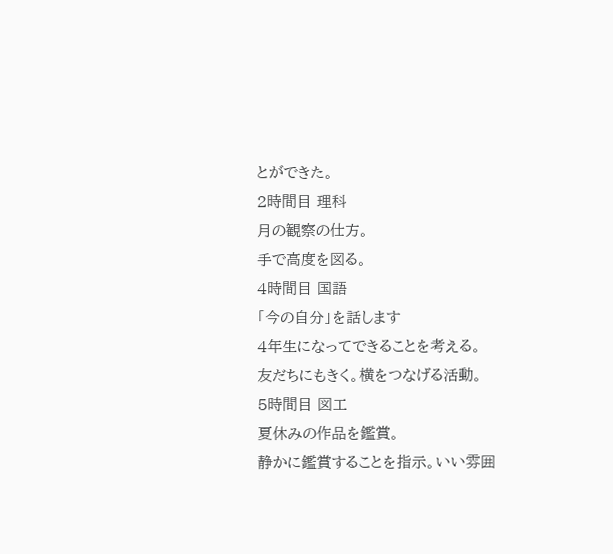とができた。
2時間目 理科
月の観察の仕方。
手で高度を図る。
4時間目 国語
「今の自分」を話します
4年生になってできることを考える。
友だちにもきく。横をつなげる活動。
5時間目 図工
夏休みの作品を鑑賞。
静かに鑑賞することを指示。いい雰囲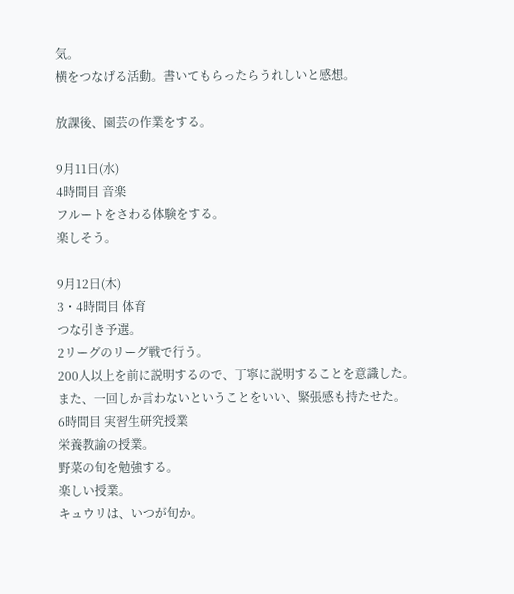気。
横をつなげる活動。書いてもらったらうれしいと感想。

放課後、園芸の作業をする。

9月11日(水)
4時間目 音楽
フルートをさわる体験をする。
楽しそう。

9月12日(木)
3・4時間目 体育
つな引き予選。
2リーグのリーグ戦で行う。
200人以上を前に説明するので、丁寧に説明することを意識した。
また、一回しか言わないということをいい、緊張感も持たせた。
6時間目 実習生研究授業
栄養教諭の授業。
野菜の旬を勉強する。
楽しい授業。
キュウリは、いつが旬か。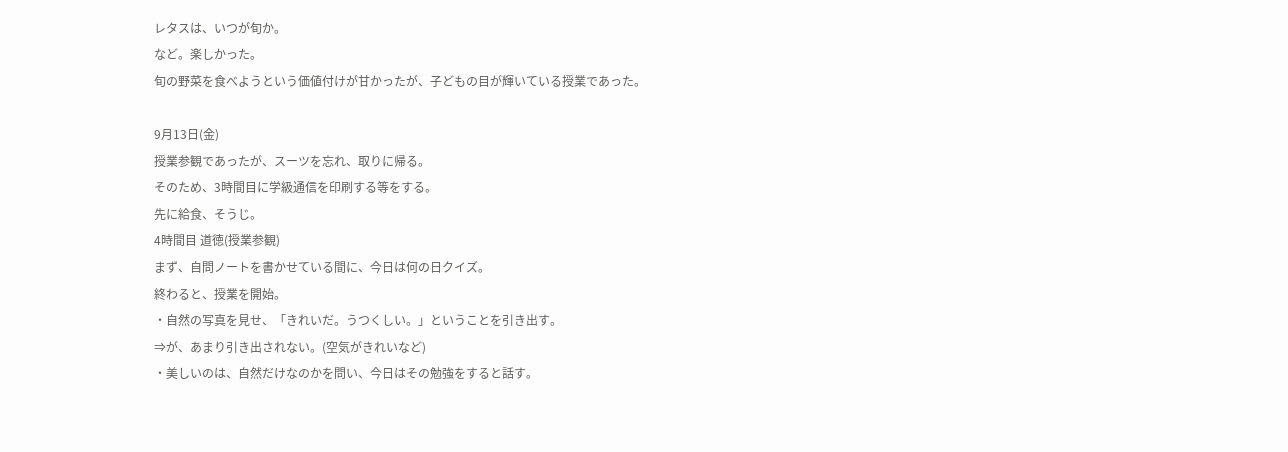レタスは、いつが旬か。
など。楽しかった。
旬の野菜を食べようという価値付けが甘かったが、子どもの目が輝いている授業であった。

9月13日(金)
授業参観であったが、スーツを忘れ、取りに帰る。
そのため、3時間目に学級通信を印刷する等をする。
先に給食、そうじ。
4時間目 道徳(授業参観)
まず、自問ノートを書かせている間に、今日は何の日クイズ。
終わると、授業を開始。
・自然の写真を見せ、「きれいだ。うつくしい。」ということを引き出す。
⇒が、あまり引き出されない。(空気がきれいなど)
・美しいのは、自然だけなのかを問い、今日はその勉強をすると話す。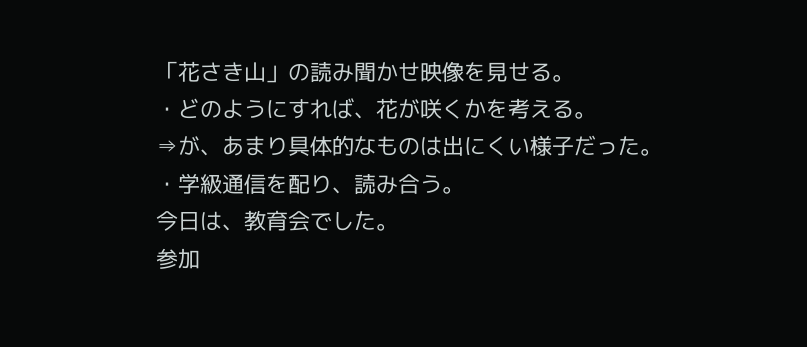「花さき山」の読み聞かせ映像を見せる。
・どのようにすれば、花が咲くかを考える。
⇒が、あまり具体的なものは出にくい様子だった。
・学級通信を配り、読み合う。
今日は、教育会でした。
参加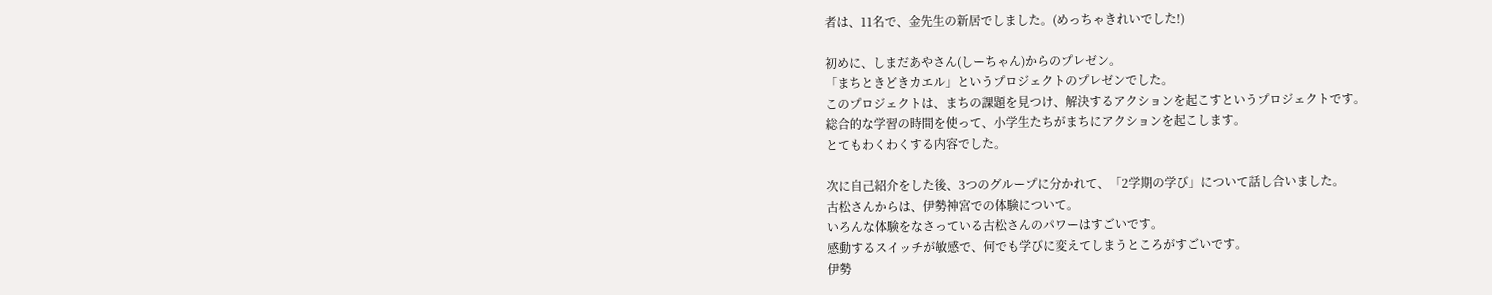者は、11名で、金先生の新居でしました。(めっちゃきれいでした!)

初めに、しまだあやさん(しーちゃん)からのプレゼン。
「まちときどきカエル」というプロジェクトのプレゼンでした。
このプロジェクトは、まちの課題を見つけ、解決するアクションを起こすというプロジェクトです。
総合的な学習の時間を使って、小学生たちがまちにアクションを起こします。
とてもわくわくする内容でした。

次に自己紹介をした後、3つのグループに分かれて、「2学期の学び」について話し合いました。
古松さんからは、伊勢神宮での体験について。
いろんな体験をなさっている古松さんのパワーはすごいです。
感動するスイッチが敏感で、何でも学びに変えてしまうところがすごいです。
伊勢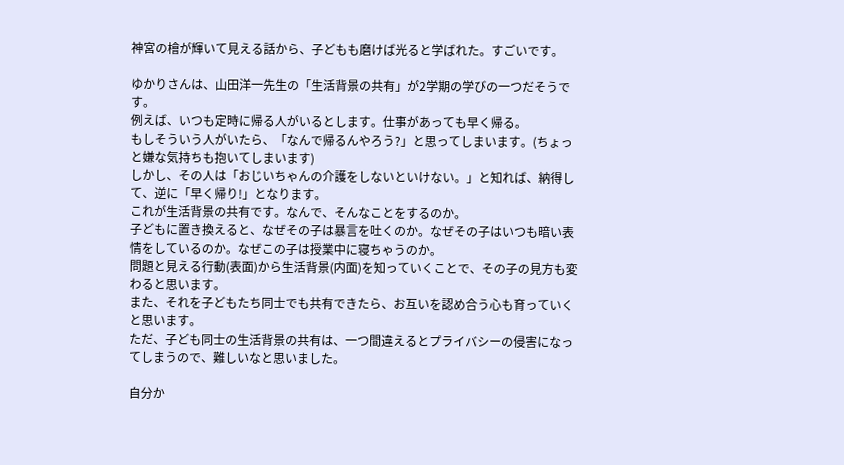神宮の檜が輝いて見える話から、子どもも磨けば光ると学ばれた。すごいです。

ゆかりさんは、山田洋一先生の「生活背景の共有」が2学期の学びの一つだそうです。
例えば、いつも定時に帰る人がいるとします。仕事があっても早く帰る。
もしそういう人がいたら、「なんで帰るんやろう?」と思ってしまいます。(ちょっと嫌な気持ちも抱いてしまいます)
しかし、その人は「おじいちゃんの介護をしないといけない。」と知れば、納得して、逆に「早く帰り!」となります。
これが生活背景の共有です。なんで、そんなことをするのか。
子どもに置き換えると、なぜその子は暴言を吐くのか。なぜその子はいつも暗い表情をしているのか。なぜこの子は授業中に寝ちゃうのか。
問題と見える行動(表面)から生活背景(内面)を知っていくことで、その子の見方も変わると思います。
また、それを子どもたち同士でも共有できたら、お互いを認め合う心も育っていくと思います。
ただ、子ども同士の生活背景の共有は、一つ間違えるとプライバシーの侵害になってしまうので、難しいなと思いました。

自分か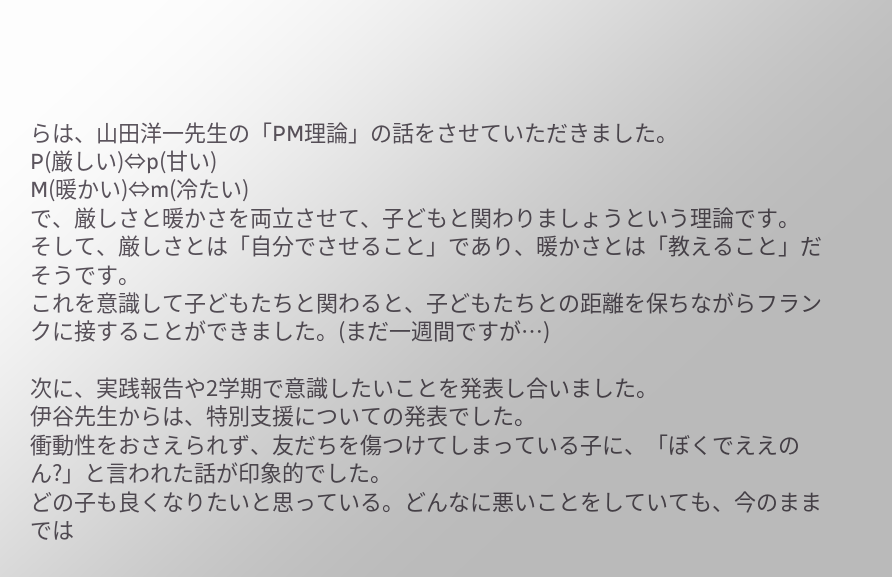らは、山田洋一先生の「PM理論」の話をさせていただきました。
P(厳しい)⇔p(甘い)
M(暖かい)⇔m(冷たい)
で、厳しさと暖かさを両立させて、子どもと関わりましょうという理論です。
そして、厳しさとは「自分でさせること」であり、暖かさとは「教えること」だそうです。
これを意識して子どもたちと関わると、子どもたちとの距離を保ちながらフランクに接することができました。(まだ一週間ですが…)

次に、実践報告や2学期で意識したいことを発表し合いました。
伊谷先生からは、特別支援についての発表でした。
衝動性をおさえられず、友だちを傷つけてしまっている子に、「ぼくでええのん?」と言われた話が印象的でした。
どの子も良くなりたいと思っている。どんなに悪いことをしていても、今のままでは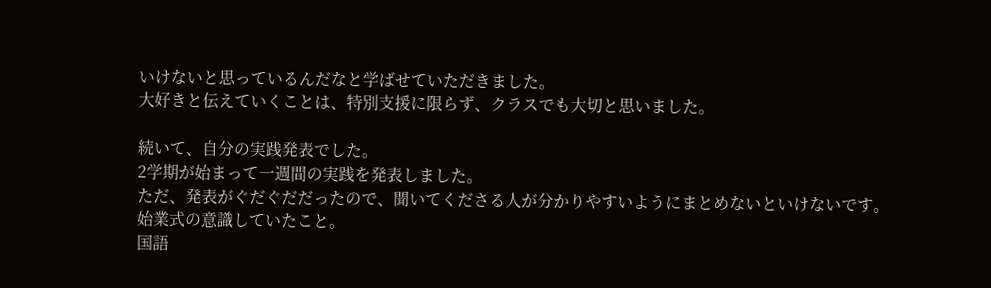いけないと思っているんだなと学ばせていただきました。
大好きと伝えていくことは、特別支援に限らず、クラスでも大切と思いました。

続いて、自分の実践発表でした。
2学期が始まって一週間の実践を発表しました。
ただ、発表がぐだぐだだったので、聞いてくださる人が分かりやすいようにまとめないといけないです。
始業式の意識していたこと。
国語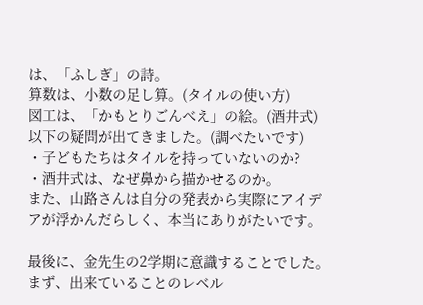は、「ふしぎ」の詩。
算数は、小数の足し算。(タイルの使い方)
図工は、「かもとりごんべえ」の絵。(酒井式)
以下の疑問が出てきました。(調べたいです)
・子どもたちはタイルを持っていないのか?
・酒井式は、なぜ鼻から描かせるのか。
また、山路さんは自分の発表から実際にアイデアが浮かんだらしく、本当にありがたいです。

最後に、金先生の2学期に意識することでした。
まず、出来ていることのレベル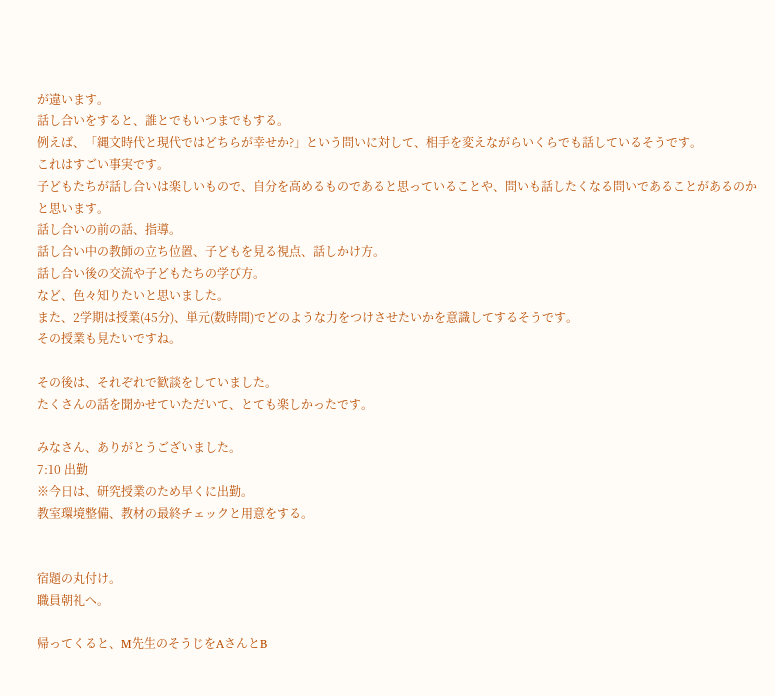が違います。
話し合いをすると、誰とでもいつまでもする。
例えば、「縄文時代と現代ではどちらが幸せか?」という問いに対して、相手を変えながらいくらでも話しているそうです。
これはすごい事実です。
子どもたちが話し合いは楽しいもので、自分を高めるものであると思っていることや、問いも話したくなる問いであることがあるのかと思います。
話し合いの前の話、指導。
話し合い中の教師の立ち位置、子どもを見る視点、話しかけ方。
話し合い後の交流や子どもたちの学び方。
など、色々知りたいと思いました。
また、2学期は授業(45分)、単元(数時間)でどのような力をつけさせたいかを意識してするそうです。
その授業も見たいですね。

その後は、それぞれで歓談をしていました。
たくさんの話を聞かせていただいて、とても楽しかったです。

みなさん、ありがとうございました。
7:10 出勤
※今日は、研究授業のため早くに出勤。
教室環境整備、教材の最終チェックと用意をする。


宿題の丸付け。
職員朝礼へ。

帰ってくると、M先生のそうじをAさんとB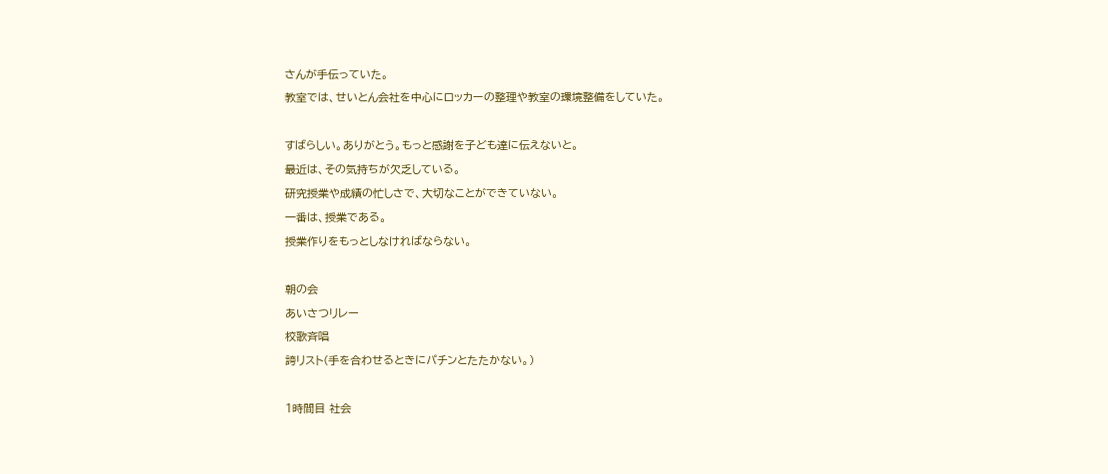さんが手伝っていた。
教室では、せいとん会社を中心にロッカーの整理や教室の環境整備をしていた。

すばらしい。ありがとう。もっと感謝を子ども達に伝えないと。
最近は、その気持ちが欠乏している。
研究授業や成績の忙しさで、大切なことができていない。
一番は、授業である。
授業作りをもっとしなければならない。

朝の会
あいさつリレー
校歌斉唱
誇リスト(手を合わせるときにパチンとたたかない。)

1時間目 社会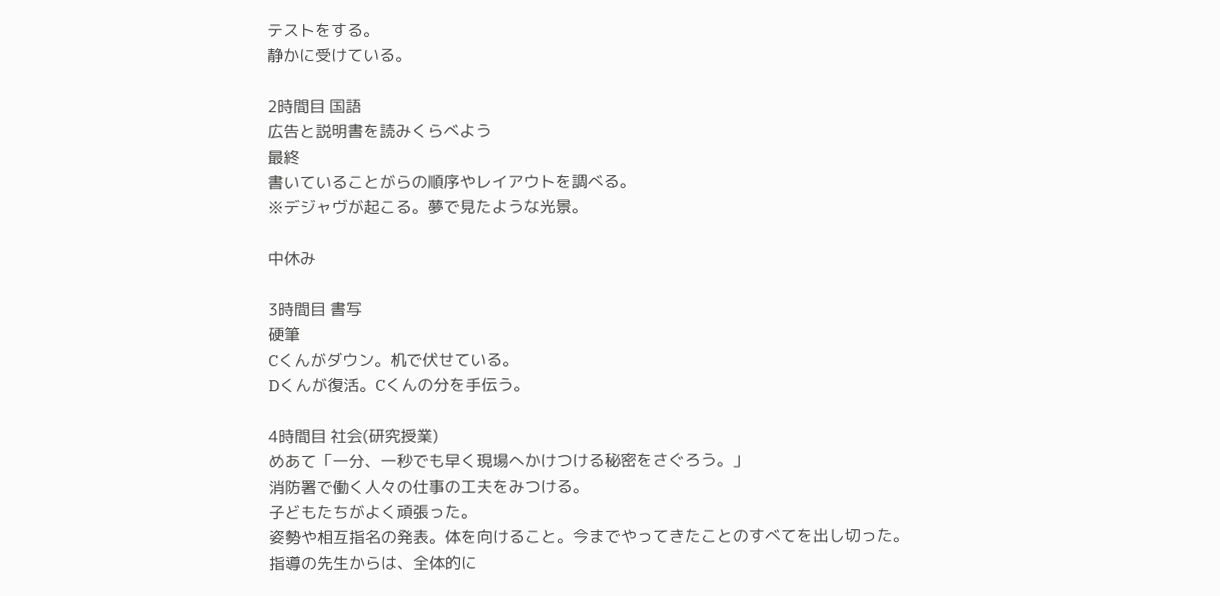テストをする。
静かに受けている。

2時間目 国語
広告と説明書を読みくらべよう
最終
書いていることがらの順序やレイアウトを調べる。
※デジャヴが起こる。夢で見たような光景。

中休み

3時間目 書写
硬筆
Cくんがダウン。机で伏せている。
Dくんが復活。Cくんの分を手伝う。

4時間目 社会(研究授業)
めあて「一分、一秒でも早く現場へかけつける秘密をさぐろう。」
消防署で働く人々の仕事の工夫をみつける。
子どもたちがよく頑張った。
姿勢や相互指名の発表。体を向けること。今までやってきたことのすべてを出し切った。
指導の先生からは、全体的に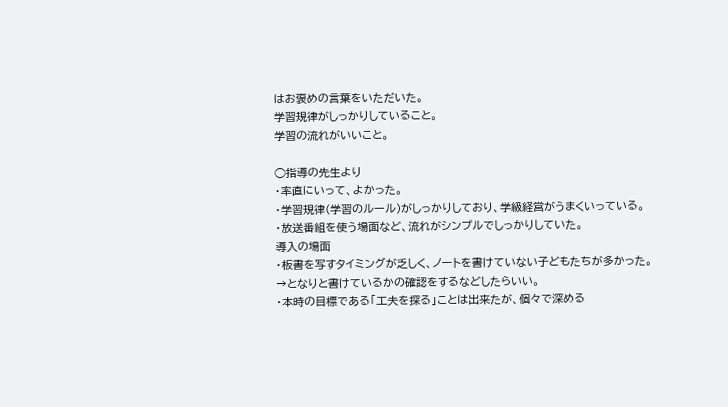はお褒めの言葉をいただいた。
学習規律がしっかりしていること。
学習の流れがいいこと。

◯指導の先生より
・率直にいって、よかった。
・学習規律(学習のルール)がしっかりしており、学級経営がうまくいっている。
・放送番組を使う場面など、流れがシンプルでしっかりしていた。
導入の場面
・板書を写すタイミングが乏しく、ノートを書けていない子どもたちが多かった。
→となりと書けているかの確認をするなどしたらいい。
・本時の目標である「工夫を探る」ことは出来たが、個々で深める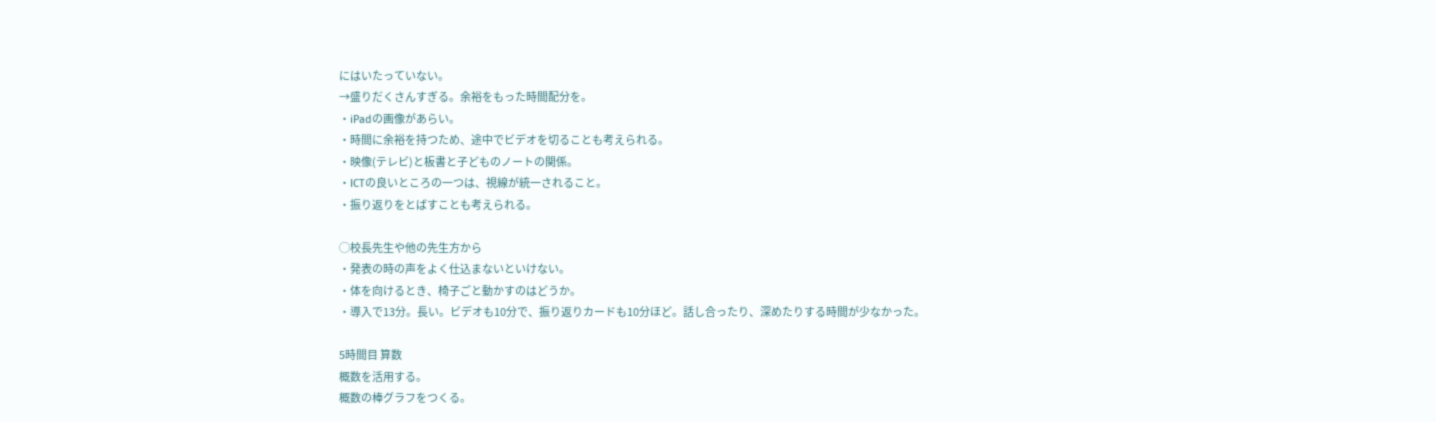にはいたっていない。
→盛りだくさんすぎる。余裕をもった時間配分を。
・iPadの画像があらい。
・時間に余裕を持つため、途中でビデオを切ることも考えられる。
・映像(テレビ)と板書と子どものノートの関係。
・ICTの良いところの一つは、視線が統一されること。
・振り返りをとばすことも考えられる。

◯校長先生や他の先生方から
・発表の時の声をよく仕込まないといけない。
・体を向けるとき、椅子ごと動かすのはどうか。
・導入で13分。長い。ビデオも10分で、振り返りカードも10分ほど。話し合ったり、深めたりする時間が少なかった。

5時間目 算数
概数を活用する。
概数の棒グラフをつくる。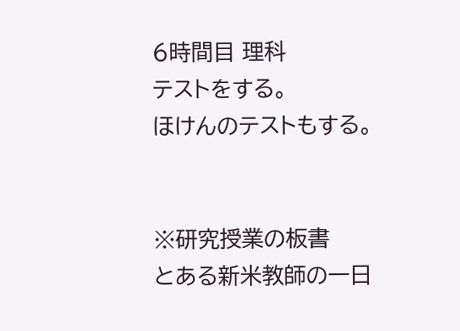6時間目 理科
テストをする。
ほけんのテストもする。


※研究授業の板書
とある新米教師の一日